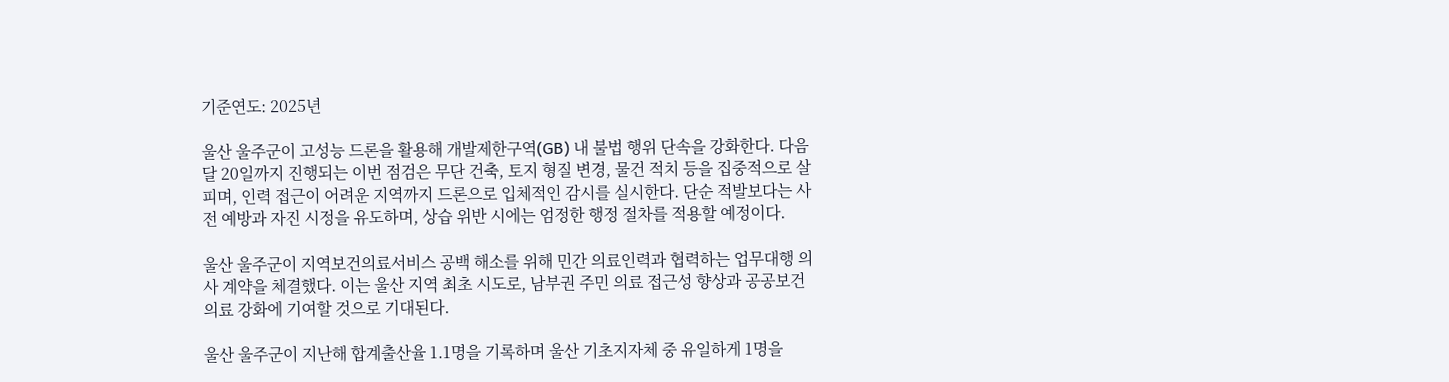기준연도: 2025년

울산 울주군이 고성능 드론을 활용해 개발제한구역(GB) 내 불법 행위 단속을 강화한다. 다음 달 20일까지 진행되는 이번 점검은 무단 건축, 토지 형질 변경, 물건 적치 등을 집중적으로 살피며, 인력 접근이 어려운 지역까지 드론으로 입체적인 감시를 실시한다. 단순 적발보다는 사전 예방과 자진 시정을 유도하며, 상습 위반 시에는 엄정한 행정 절차를 적용할 예정이다.

울산 울주군이 지역보건의료서비스 공백 해소를 위해 민간 의료인력과 협력하는 업무대행 의사 계약을 체결했다. 이는 울산 지역 최초 시도로, 남부권 주민 의료 접근성 향상과 공공보건의료 강화에 기여할 것으로 기대된다.

울산 울주군이 지난해 합계출산율 1.1명을 기록하며 울산 기초지자체 중 유일하게 1명을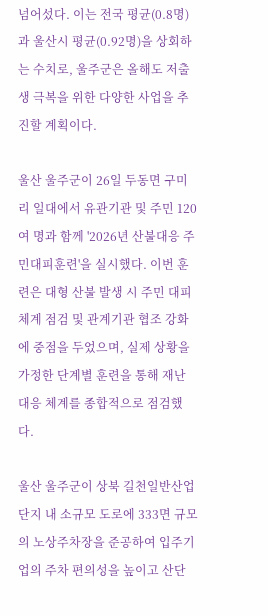넘어섰다. 이는 전국 평균(0.8명)과 울산시 평균(0.92명)을 상회하는 수치로, 울주군은 올해도 저출생 극복을 위한 다양한 사업을 추진할 계획이다.

울산 울주군이 26일 두동면 구미리 일대에서 유관기관 및 주민 120여 명과 함께 '2026년 산불대응 주민대피훈련'을 실시했다. 이번 훈련은 대형 산불 발생 시 주민 대피 체계 점검 및 관계기관 협조 강화에 중점을 두었으며, 실제 상황을 가정한 단계별 훈련을 통해 재난 대응 체계를 종합적으로 점검했다.

울산 울주군이 상북 길천일반산업단지 내 소규모 도로에 333면 규모의 노상주차장을 준공하여 입주기업의 주차 편의성을 높이고 산단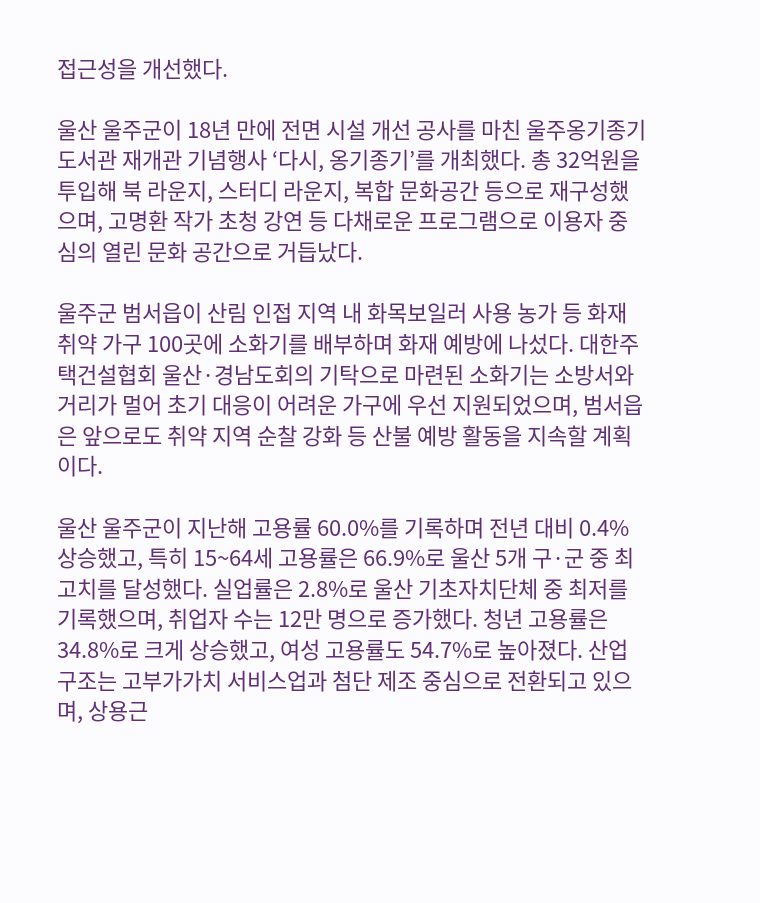접근성을 개선했다.

울산 울주군이 18년 만에 전면 시설 개선 공사를 마친 울주옹기종기도서관 재개관 기념행사 ‘다시, 옹기종기’를 개최했다. 총 32억원을 투입해 북 라운지, 스터디 라운지, 복합 문화공간 등으로 재구성했으며, 고명환 작가 초청 강연 등 다채로운 프로그램으로 이용자 중심의 열린 문화 공간으로 거듭났다.

울주군 범서읍이 산림 인접 지역 내 화목보일러 사용 농가 등 화재 취약 가구 100곳에 소화기를 배부하며 화재 예방에 나섰다. 대한주택건설협회 울산·경남도회의 기탁으로 마련된 소화기는 소방서와 거리가 멀어 초기 대응이 어려운 가구에 우선 지원되었으며, 범서읍은 앞으로도 취약 지역 순찰 강화 등 산불 예방 활동을 지속할 계획이다.

울산 울주군이 지난해 고용률 60.0%를 기록하며 전년 대비 0.4% 상승했고, 특히 15~64세 고용률은 66.9%로 울산 5개 구·군 중 최고치를 달성했다. 실업률은 2.8%로 울산 기초자치단체 중 최저를 기록했으며, 취업자 수는 12만 명으로 증가했다. 청년 고용률은 34.8%로 크게 상승했고, 여성 고용률도 54.7%로 높아졌다. 산업 구조는 고부가가치 서비스업과 첨단 제조 중심으로 전환되고 있으며, 상용근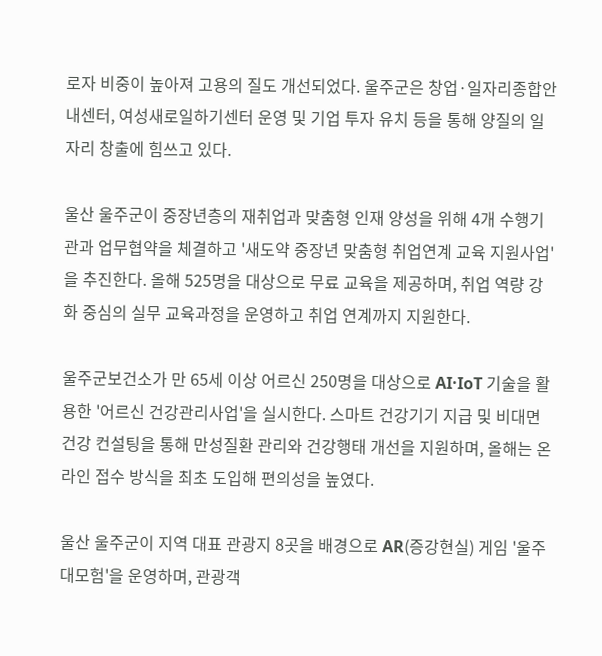로자 비중이 높아져 고용의 질도 개선되었다. 울주군은 창업·일자리종합안내센터, 여성새로일하기센터 운영 및 기업 투자 유치 등을 통해 양질의 일자리 창출에 힘쓰고 있다.

울산 울주군이 중장년층의 재취업과 맞춤형 인재 양성을 위해 4개 수행기관과 업무협약을 체결하고 '새도약 중장년 맞춤형 취업연계 교육 지원사업'을 추진한다. 올해 525명을 대상으로 무료 교육을 제공하며, 취업 역량 강화 중심의 실무 교육과정을 운영하고 취업 연계까지 지원한다.

울주군보건소가 만 65세 이상 어르신 250명을 대상으로 AI·IoT 기술을 활용한 '어르신 건강관리사업'을 실시한다. 스마트 건강기기 지급 및 비대면 건강 컨설팅을 통해 만성질환 관리와 건강행태 개선을 지원하며, 올해는 온라인 접수 방식을 최초 도입해 편의성을 높였다.

울산 울주군이 지역 대표 관광지 8곳을 배경으로 AR(증강현실) 게임 '울주대모험'을 운영하며, 관광객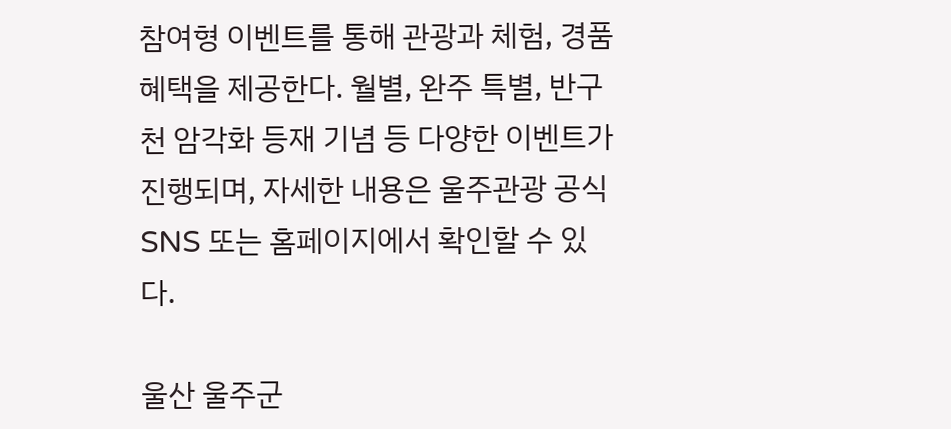참여형 이벤트를 통해 관광과 체험, 경품 혜택을 제공한다. 월별, 완주 특별, 반구천 암각화 등재 기념 등 다양한 이벤트가 진행되며, 자세한 내용은 울주관광 공식 SNS 또는 홈페이지에서 확인할 수 있다.

울산 울주군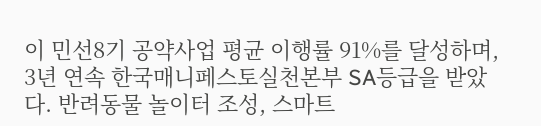이 민선8기 공약사업 평균 이행률 91%를 달성하며, 3년 연속 한국매니페스토실천본부 SA등급을 받았다. 반려동물 놀이터 조성, 스마트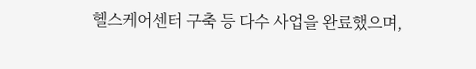헬스케어센터 구축 등 다수 사업을 완료했으며,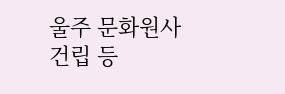울주 문화원사 건립 등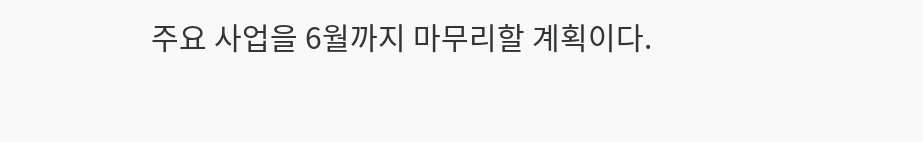주요 사업을 6월까지 마무리할 계획이다.